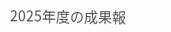2025年度の成果報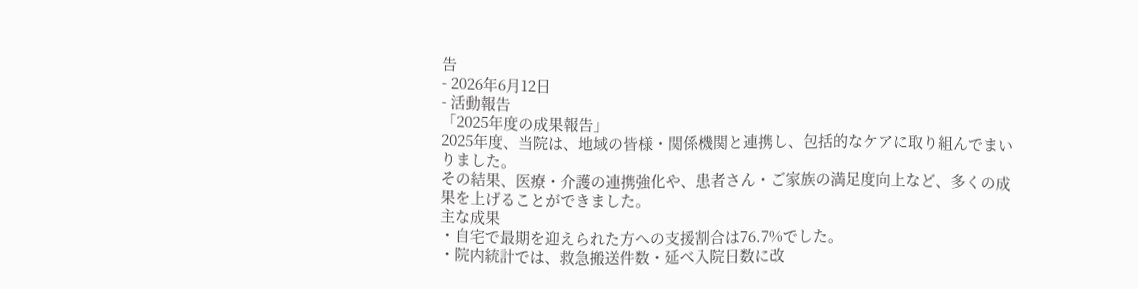告
- 2026年6月12日
- 活動報告
「2025年度の成果報告」
2025年度、当院は、地域の皆様・関係機関と連携し、包括的なケアに取り組んでまいりました。
その結果、医療・介護の連携強化や、患者さん・ご家族の満足度向上など、多くの成果を上げることができました。
主な成果
・自宅で最期を迎えられた方への支援割合は76.7%でした。
・院内統計では、救急搬送件数・延べ入院日数に改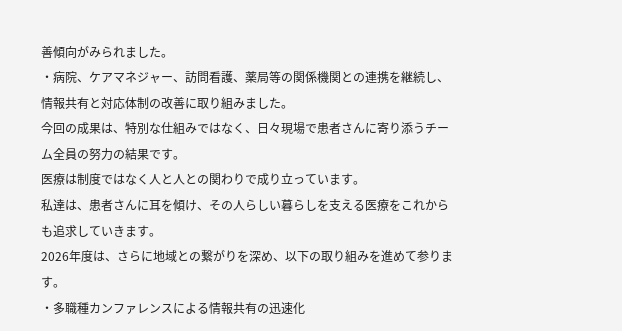善傾向がみられました。
・病院、ケアマネジャー、訪問看護、薬局等の関係機関との連携を継続し、情報共有と対応体制の改善に取り組みました。
今回の成果は、特別な仕組みではなく、日々現場で患者さんに寄り添うチーム全員の努力の結果です。
医療は制度ではなく人と人との関わりで成り立っています。
私達は、患者さんに耳を傾け、その人らしい暮らしを支える医療をこれからも追求していきます。
2026年度は、さらに地域との繋がりを深め、以下の取り組みを進めて参ります。
・多職種カンファレンスによる情報共有の迅速化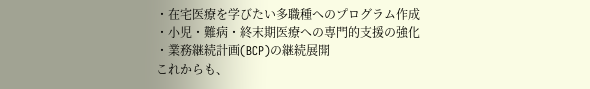・在宅医療を学びたい多職種へのプログラム作成
・小児・難病・終末期医療への専門的支援の強化
・業務継続計画(BCP)の継続展開
これからも、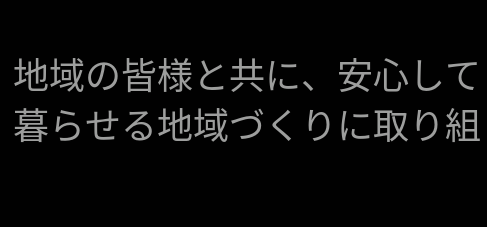地域の皆様と共に、安心して暮らせる地域づくりに取り組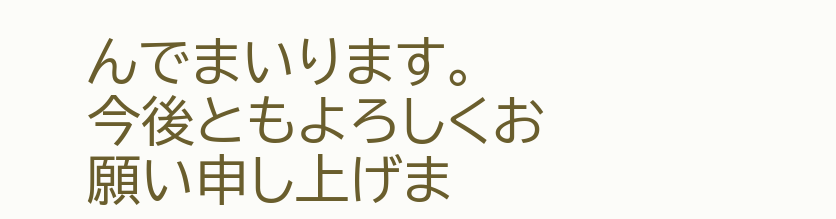んでまいります。
今後ともよろしくお願い申し上げま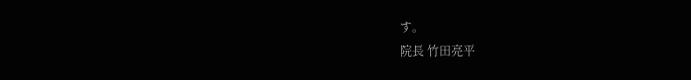す。
院長 竹田亮平